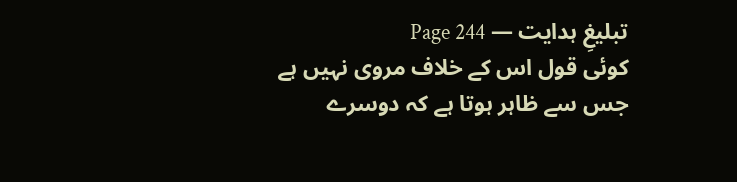تبلیغِ ہدایت — Page 244
کوئی قول اس کے خلاف مروی نہیں ہے جس سے ظاہر ہوتا ہے کہ دوسرے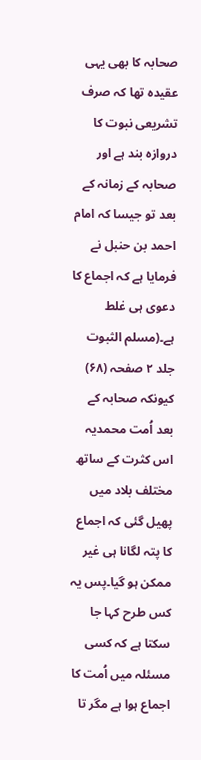صحابہ کا بھی یہی عقیدہ تھا کہ صرف تشریعی نبوت کا دروازہ بند ہے اور صحابہ کے زمانہ کے بعد تو جیسا کہ امام احمد بن حنبل نے فرمایا ہے کہ اجماع کا دعوی ہی غلط ہے۔(مسلم الثبوت جلد ۲ صفحہ (۶۸) کیونکہ صحابہ کے بعد اُمت محمدیہ اس کثرت کے ساتھ مختلف بلاد میں پھیل گئی کہ اجماع کا پتہ لگانا ہی غیر ممکن ہو گیا۔پس یہ کس طرح کہا جا سکتا ہے کہ کسی مسئلہ میں اُمت کا اجماع ہوا ہے مگر تا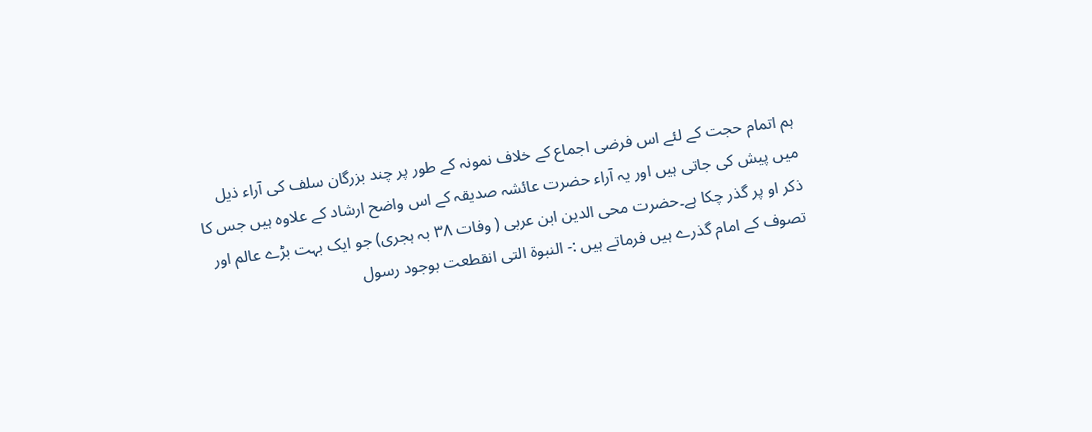ہم اتمام حجت کے لئے اس فرضی اجماع کے خلاف نمونہ کے طور پر چند بزرگان سلف کی آراء ذیل میں پیش کی جاتی ہیں اور یہ آراء حضرت عائشہ صدیقہ کے اس واضح ارشاد کے علاوہ ہیں جس کا ذکر او پر گذر چکا ہے۔حضرت محی الدین ابن عربی ( وفات ۳۸ بہ ہجری) جو ایک بہت بڑے عالم اور تصوف کے امام گذرے ہیں فرماتے ہیں :- النبوة التى انقطعت بوجود رسول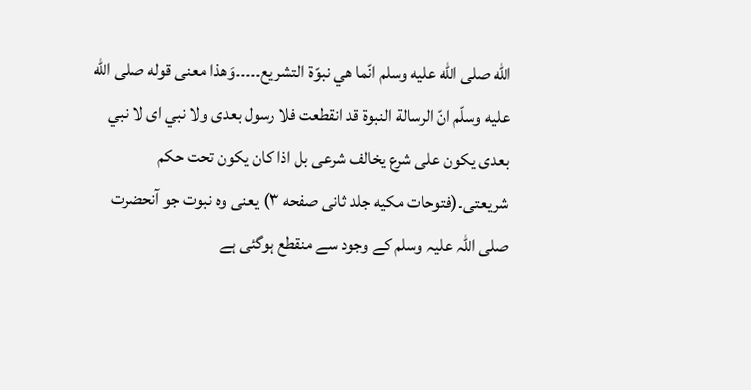الله صلى الله عليه وسلم انّما هي نبوّة التشريع۔۔۔۔۔وَهذا معنى قوله صلى الله عليه وسلّم انّ الرسالة النبوة قد انقطعت فلا رسول بعدى ولا نبي اى لا نبي بعدى يكون على شرع يخالف شرعى بل اذا كان يكون تحت حكم شریعتی۔(فتوحات مکیه جلد ثانی صفحه ۳) یعنی وہ نبوت جو آنحضرت صلی اللہ علیہ وسلم کے وجود سے منقطع ہوگئی ہے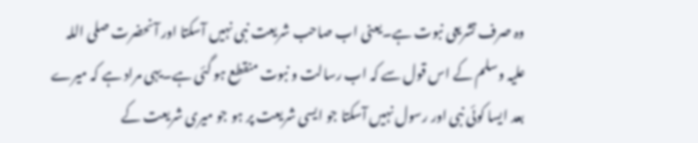وہ صرف تشریعی نبوت ہے۔یعنی اب صاحب شریعت نبی نہیں آسکتا اور آنحضرت صلی اللہ علیہ وسلم کے اس قول سے کہ اب رسالت و نبوت منقطع ہو گئی ہے۔یہی مراد ہے کہ میرے بعد ایسا کوئی نبی اور رسول نہیں آسکتا جو ایسی شریعت پر ہو جو میری شریعت کے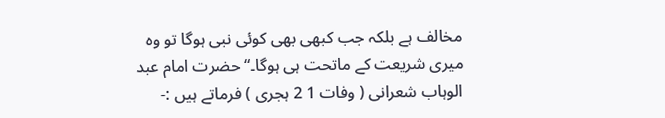مخالف ہے بلکہ جب کبھی بھی کوئی نبی ہوگا تو وہ میری شریعت کے ماتحت ہی ہوگا۔“ حضرت امام عبد الوہاب شعرانی ( وفات 1 2 ہجری ) فرماتے ہیں :-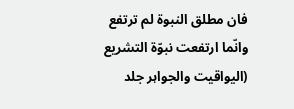فان مطلق النبوة لم ترتفع وانّما ارتفعت نبوّة التشريع (الیواقیت والجواہر جلد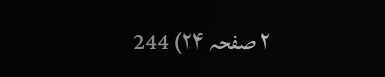۲ صفحہ ۲۴) 244